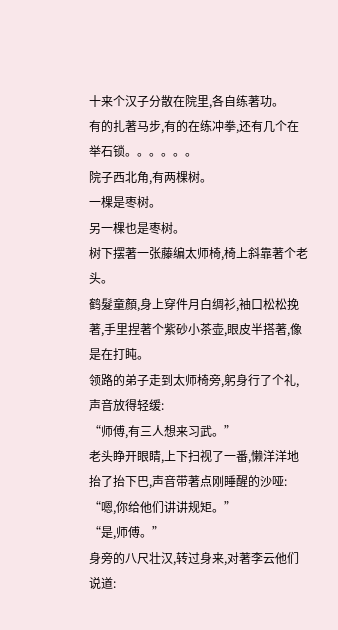十来个汉子分散在院里,各自练著功。
有的扎著马步,有的在练冲拳,还有几个在举石锁。。。。。。
院子西北角,有两棵树。
一棵是枣树。
另一棵也是枣树。
树下摆著一张藤编太师椅,椅上斜靠著个老头。
鹤髮童顏,身上穿件月白绸衫,袖口松松挽著,手里捏著个紫砂小茶壶,眼皮半搭著,像是在打盹。
领路的弟子走到太师椅旁,躬身行了个礼,声音放得轻缓:
“师傅,有三人想来习武。”
老头睁开眼睛,上下扫视了一番,懒洋洋地抬了抬下巴,声音带著点刚睡醒的沙哑:
“嗯,你给他们讲讲规矩。”
“是,师傅。”
身旁的八尺壮汉,转过身来,对著李云他们说道: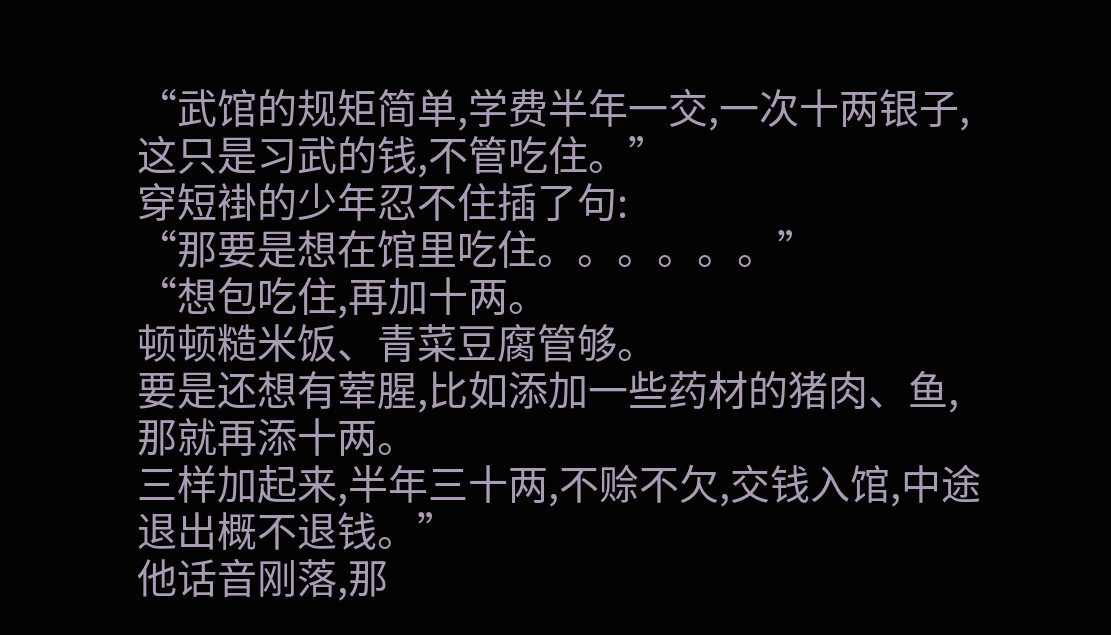“武馆的规矩简单,学费半年一交,一次十两银子,这只是习武的钱,不管吃住。”
穿短褂的少年忍不住插了句:
“那要是想在馆里吃住。。。。。。”
“想包吃住,再加十两。
顿顿糙米饭、青菜豆腐管够。
要是还想有荤腥,比如添加一些药材的猪肉、鱼,那就再添十两。
三样加起来,半年三十两,不赊不欠,交钱入馆,中途退出概不退钱。”
他话音刚落,那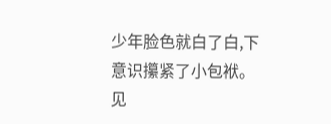少年脸色就白了白,下意识攥紧了小包袱。
见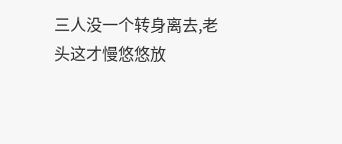三人没一个转身离去,老头这才慢悠悠放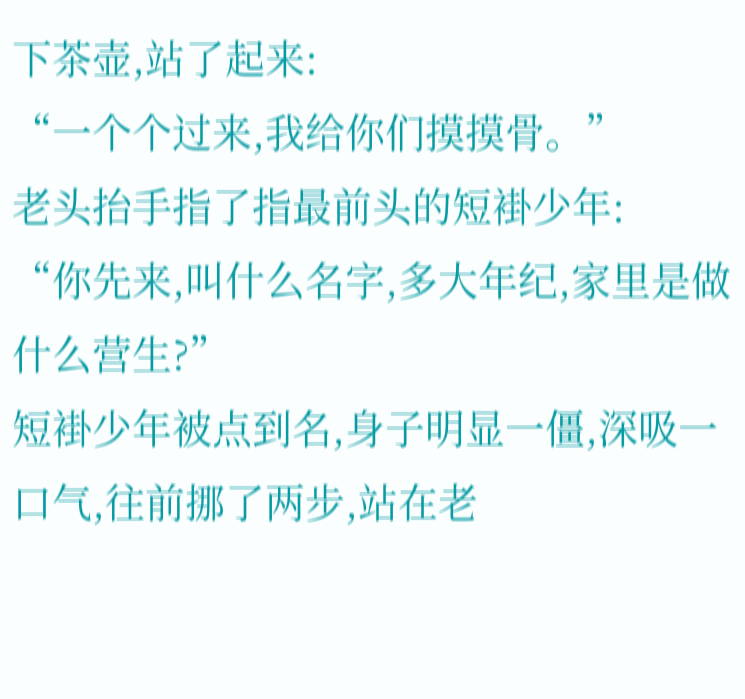下茶壶,站了起来:
“一个个过来,我给你们摸摸骨。”
老头抬手指了指最前头的短褂少年:
“你先来,叫什么名字,多大年纪,家里是做什么营生?”
短褂少年被点到名,身子明显一僵,深吸一口气,往前挪了两步,站在老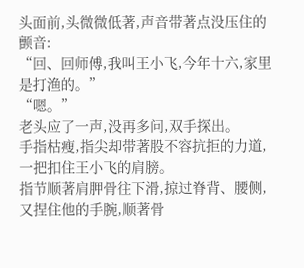头面前,头微微低著,声音带著点没压住的颤音:
“回、回师傅,我叫王小飞,今年十六,家里是打渔的。”
“嗯。”
老头应了一声,没再多问,双手探出。
手指枯瘦,指尖却带著股不容抗拒的力道,一把扣住王小飞的肩膀。
指节顺著肩胛骨往下滑,掠过脊背、腰侧,又捏住他的手腕,顺著骨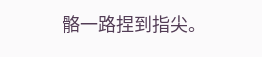骼一路捏到指尖。